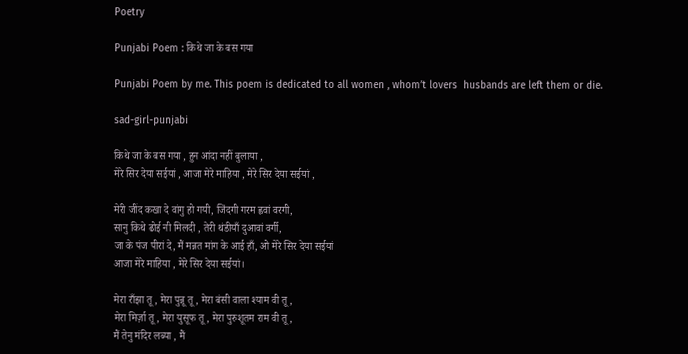Poetry

Punjabi Poem : किथे जा के बस गया

Punjabi Poem by me. This poem is dedicated to all women , whom’t lovers  husbands are left them or die.

sad-girl-punjabi

किथे जा के बस गया , हुन आंदा नहीं बुलाया ,
मेरे सिर देया सईयां , आजा मेरे माहिया , मेरे सिर देया सईयां ,

मेरी जींद कखा दे वांगु हो गयी, जिंदगी गरम ह्ववां वरगी,
सानु किथे ढोई नी मिलदी , तेरी थंडीयाँ दुआवां वर्गी,
जा के पंज पीरां दे, मैं मन्नत मांग के आई हाँ, ओ मेरे सिर देया सईयां
आजा मेरे माहिया , मेरे सिर देया सईयां।

मेरा राँझा तू, मेरा पुन्नू तू, मेरा बंसी वाला श्याम वी तू,
मेरा मिर्ज़ा तू, मेरा युसूफ तू, मेरा पुरुशूतम राम वी तू,
मैं तेनु मंदिर लब्या , मैं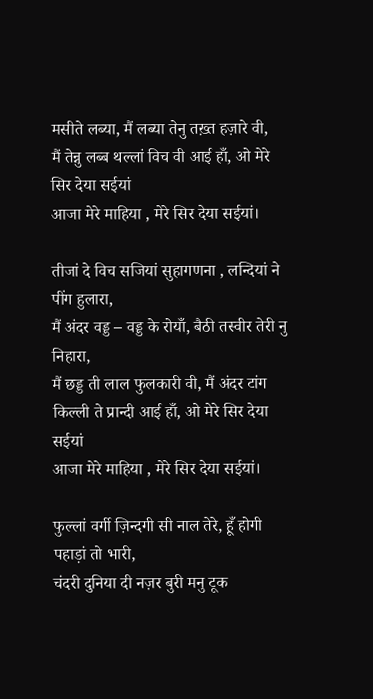मसीते लब्या, मैं लब्या तेनु तख़्त हज़ारे वी,
मैं तेन्नु लब्ब थल्लां विच वी आई हाँ, ओ मेरे सिर देया सईयां
आजा मेरे माहिया , मेरे सिर देया सईयां।

तीजां दे विच सजियां सुहागणना , लन्दियां ने पींग हुलारा,
मैं अंदर वड्ड – वड्ड के रोयाँ, बैठी तस्वीर तेरी नु निहारा,
मैं छड्ड ती लाल फुलकारी वी, मैं अंदर टांग किल्ली ते प्रान्दी आई हाँ, ओ मेरे सिर देया सईयां
आजा मेरे माहिया , मेरे सिर देया सईयां।

फुल्लां वर्गी ज़िन्दगी सी नाल तेरे, हूँ होगी पहाड़ां तो भारी,
चंदरी दुनिया दी नज़र बुरी मनु टूक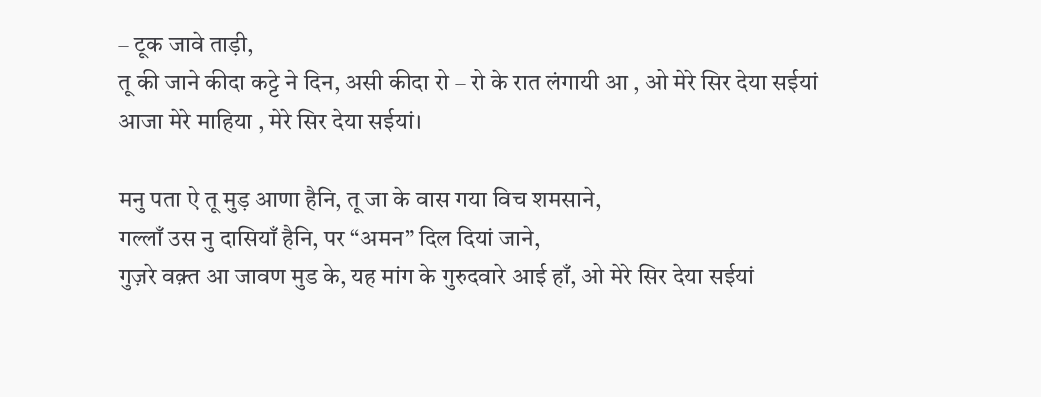– टूक जावे ताड़ी,
तू की जाने कीदा कट्टे ने दिन, असी कीदा रो – रो के रात लंगायी आ , ओ मेरे सिर देया सईयां
आजा मेरे माहिया , मेरे सिर देया सईयां।

मनु पता ऐ तू मुड़ आणा हैनि, तू जा के वास गया विच शमसाने,
गल्लाँ उस नु दासियाँ हैनि, पर “अमन” दिल दियां जाने,
गुज़रे वक़्त आ जावण मुड के, यह मांग के गुरुदवारे आई हाँ, ओ मेरे सिर देया सईयां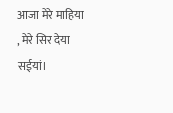आजा मेरे माहिया , मेरे सिर देया सईयां।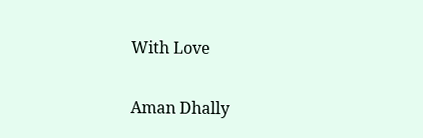With Love

Aman Dhally